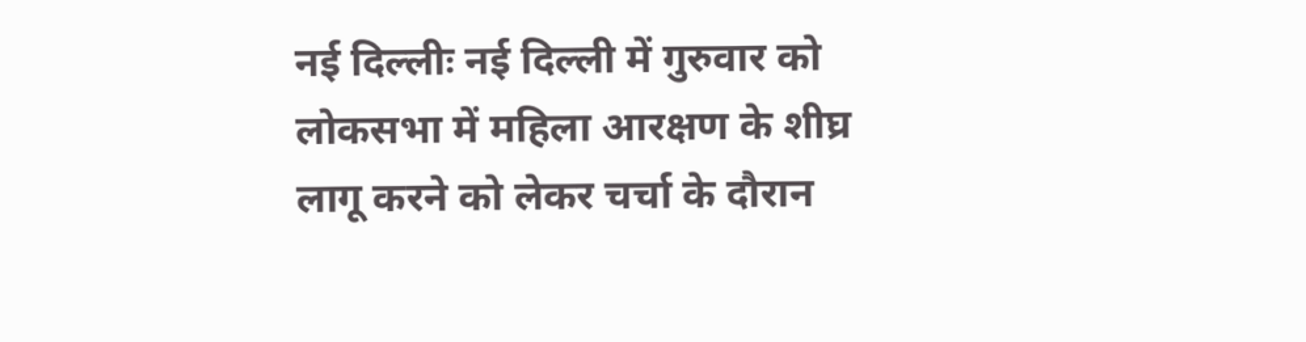नई दिल्लीः नई दिल्ली में गुरुवार को लोकसभा में महिला आरक्षण के शीघ्र लागू करने को लेकर चर्चा के दौरान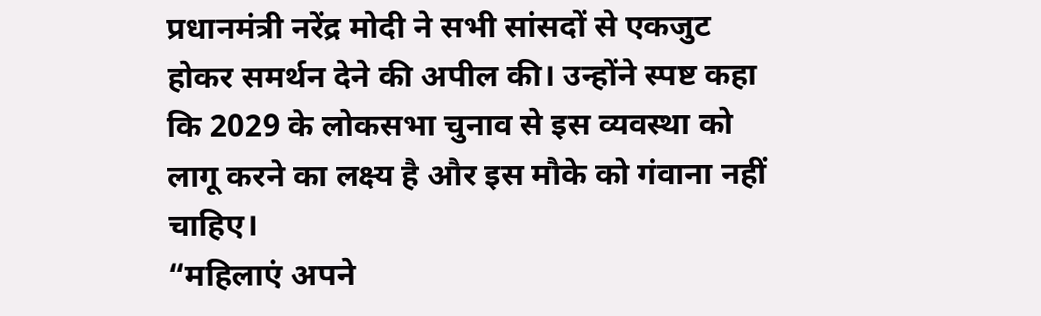प्रधानमंत्री नरेंद्र मोदी ने सभी सांसदों से एकजुट होकर समर्थन देने की अपील की। उन्होंने स्पष्ट कहा कि 2029 के लोकसभा चुनाव से इस व्यवस्था को लागू करने का लक्ष्य है और इस मौके को गंवाना नहीं चाहिए।
“महिलाएं अपने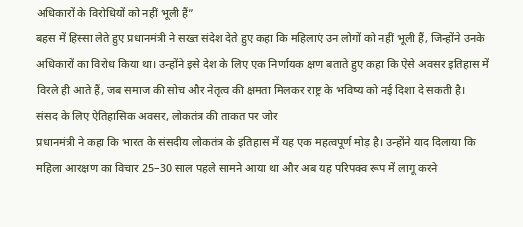अधिकारों के विरोधियों को नहीं भूली हैं”
बहस में हिस्सा लेते हुए प्रधानमंत्री ने सख्त संदेश देते हुए कहा कि महिलाएं उन लोगों को नहीं भूली हैं, जिन्होंने उनके अधिकारों का विरोध किया था। उन्होंने इसे देश के लिए एक निर्णायक क्षण बताते हुए कहा कि ऐसे अवसर इतिहास में विरले ही आते हैं, जब समाज की सोच और नेतृत्व की क्षमता मिलकर राष्ट्र के भविष्य को नई दिशा दे सकती है।
संसद के लिए ऐतिहासिक अवसर, लोकतंत्र की ताकत पर जोर
प्रधानमंत्री ने कहा कि भारत के संसदीय लोकतंत्र के इतिहास में यह एक महत्वपूर्ण मोड़ है। उन्होंने याद दिलाया कि महिला आरक्षण का विचार 25–30 साल पहले सामने आया था और अब यह परिपक्व रूप में लागू करने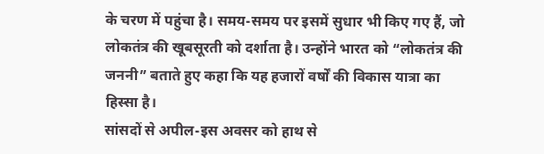के चरण में पहुंचा है। समय-समय पर इसमें सुधार भी किए गए हैं, जो लोकतंत्र की खूबसूरती को दर्शाता है। उन्होंने भारत को “लोकतंत्र की जननी” बताते हुए कहा कि यह हजारों वर्षों की विकास यात्रा का हिस्सा है।
सांसदों से अपील-इस अवसर को हाथ से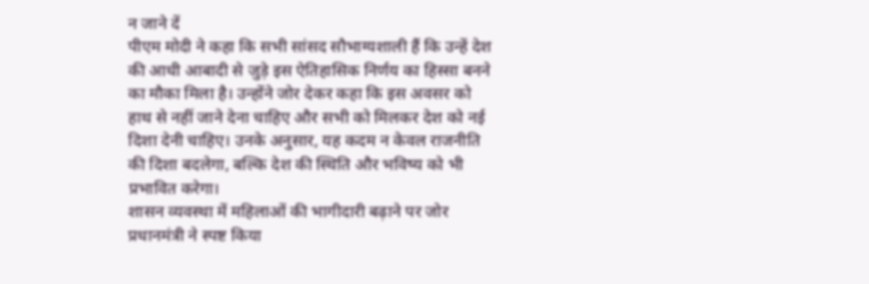न जाने दें
पीएम मोदी ने कहा कि सभी सांसद सौभाग्यशाली हैं कि उन्हें देश की आधी आबादी से जुड़े इस ऐतिहासिक निर्णय का हिस्सा बनने का मौका मिला है। उन्होंने जोर देकर कहा कि इस अवसर को हाथ से नहीं जाने देना चाहिए और सभी को मिलकर देश को नई दिशा देनी चाहिए। उनके अनुसार, यह कदम न केवल राजनीति की दिशा बदलेगा, बल्कि देश की स्थिति और भविष्य को भी प्रभावित करेगा।
शासन व्यवस्था में महिलाओं की भागीदारी बढ़ाने पर जोर
प्रधानमंत्री ने स्पष्ट किया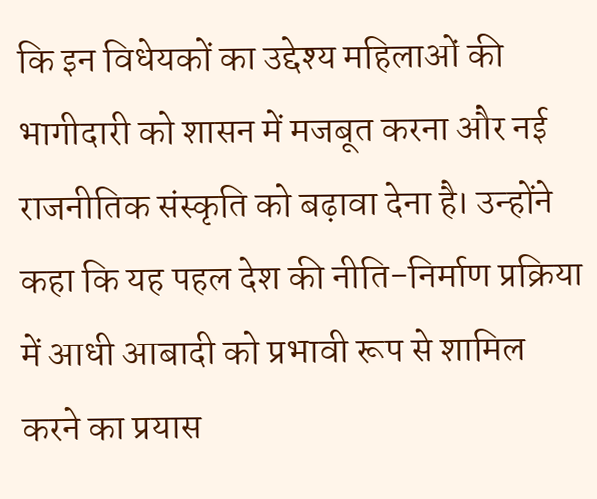कि इन विधेयकों का उद्देश्य महिलाओं की भागीदारी को शासन में मजबूत करना और नई राजनीतिक संस्कृति को बढ़ावा देना है। उन्होंने कहा कि यह पहल देश की नीति-निर्माण प्रक्रिया में आधी आबादी को प्रभावी रूप से शामिल करने का प्रयास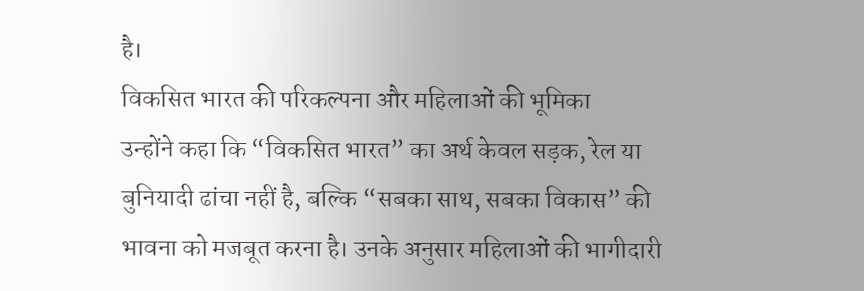है।
विकसित भारत की परिकल्पना और महिलाओं की भूमिका
उन्होंने कहा कि “विकसित भारत” का अर्थ केवल सड़क, रेल या बुनियादी ढांचा नहीं है, बल्कि “सबका साथ, सबका विकास” की भावना को मजबूत करना है। उनके अनुसार महिलाओं की भागीदारी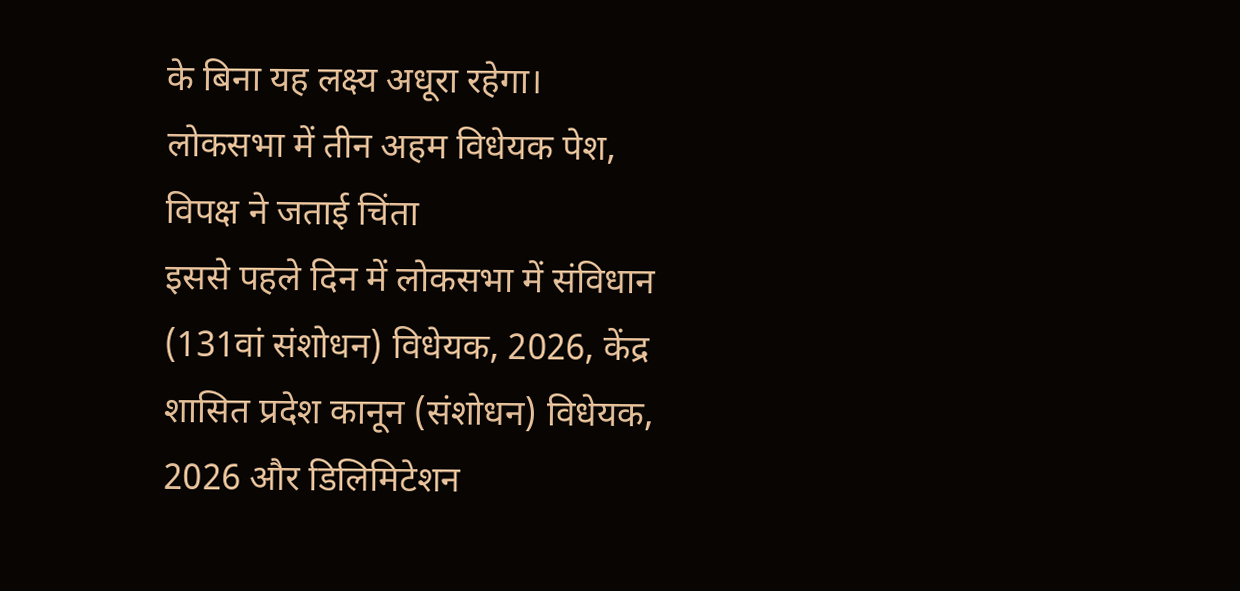के बिना यह लक्ष्य अधूरा रहेगा।
लोकसभा में तीन अहम विधेयक पेश, विपक्ष ने जताई चिंता
इससे पहले दिन में लोकसभा में संविधान (131वां संशोधन) विधेयक, 2026, केंद्र शासित प्रदेश कानून (संशोधन) विधेयक, 2026 और डिलिमिटेशन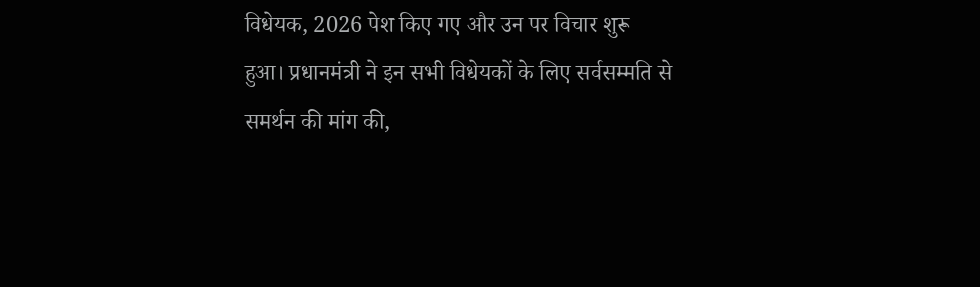विधेयक, 2026 पेश किए गए और उन पर विचार शुरू हुआ। प्रधानमंत्री ने इन सभी विधेयकों के लिए सर्वसम्मति से समर्थन की मांग की,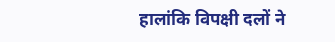हालांकि विपक्षी दलों ने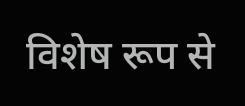विशेष रूप से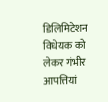डिलिमिटेशन विधेयक को लेकर गंभीर आपत्तियां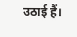उठाई हैं।